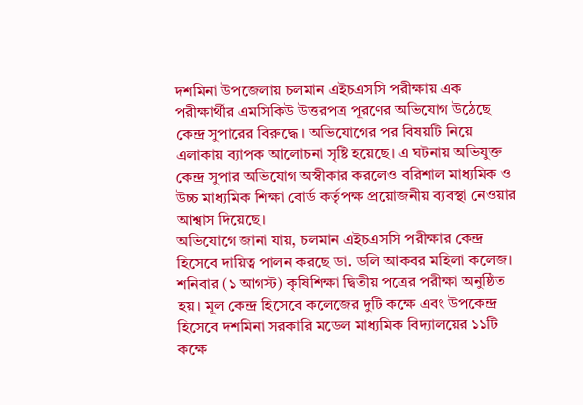দশমিনা উপজেলায় চলমান এইচএসসি পরীক্ষায় এক পরীক্ষার্থীর এমসিকিউ উত্তরপত্র পূরণের অভিযোগ উঠেছে কেন্দ্র সুপারের বিরুদ্ধে। অভিযোগের পর বিষয়টি নিয়ে এলাকায় ব্যাপক আলোচনা সৃষ্টি হয়েছে। এ ঘটনায় অভিযুক্ত কেন্দ্র সুপার অভিযোগ অস্বীকার করলেও বরিশাল মাধ্যমিক ও উচ্চ মাধ্যমিক শিক্ষা বোর্ড কর্তৃপক্ষ প্রয়োজনীয় ব্যবস্থা নেওয়ার আশ্বাস দিয়েছে।
অভিযোগে জানা যায়, চলমান এইচএসসি পরীক্ষার কেন্দ্র হিসেবে দায়িত্ব পালন করছে ডা. ডলি আকবর মহিলা কলেজ। শনিবার (১ আগস্ট) কৃষিশিক্ষা দ্বিতীয় পত্রের পরীক্ষা অনুষ্ঠিত হয়। মূল কেন্দ্র হিসেবে কলেজের দুটি কক্ষে এবং উপকেন্দ্র হিসেবে দশমিনা সরকারি মডেল মাধ্যমিক বিদ্যালয়ের ১১টি কক্ষে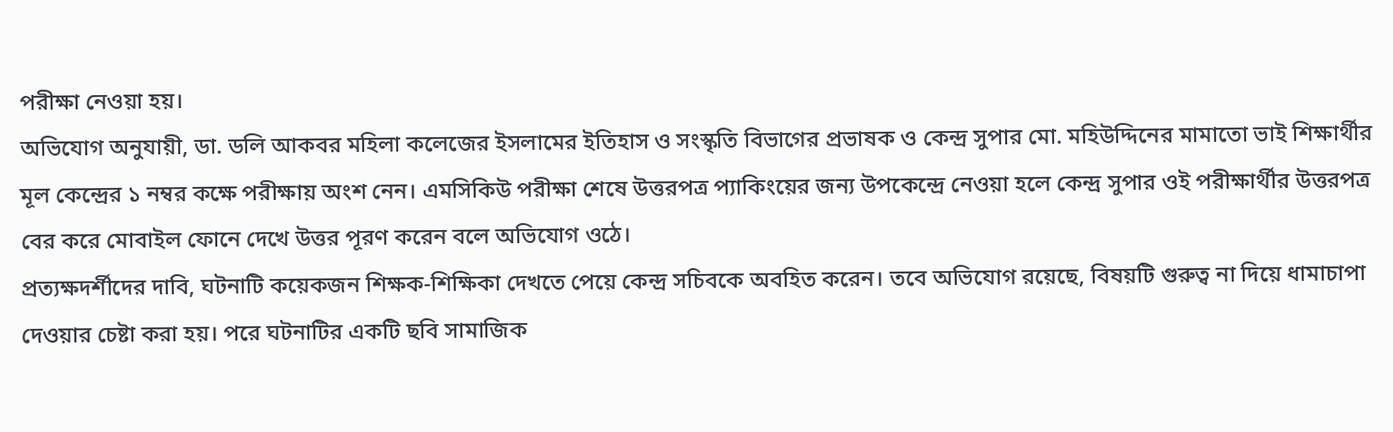পরীক্ষা নেওয়া হয়।
অভিযোগ অনুযায়ী, ডা. ডলি আকবর মহিলা কলেজের ইসলামের ইতিহাস ও সংস্কৃতি বিভাগের প্রভাষক ও কেন্দ্র সুপার মো. মহিউদ্দিনের মামাতো ভাই শিক্ষার্থীর মূল কেন্দ্রের ১ নম্বর কক্ষে পরীক্ষায় অংশ নেন। এমসিকিউ পরীক্ষা শেষে উত্তরপত্র প্যাকিংয়ের জন্য উপকেন্দ্রে নেওয়া হলে কেন্দ্র সুপার ওই পরীক্ষার্থীর উত্তরপত্র বের করে মোবাইল ফোনে দেখে উত্তর পূরণ করেন বলে অভিযোগ ওঠে।
প্রত্যক্ষদর্শীদের দাবি, ঘটনাটি কয়েকজন শিক্ষক-শিক্ষিকা দেখতে পেয়ে কেন্দ্র সচিবকে অবহিত করেন। তবে অভিযোগ রয়েছে, বিষয়টি গুরুত্ব না দিয়ে ধামাচাপা দেওয়ার চেষ্টা করা হয়। পরে ঘটনাটির একটি ছবি সামাজিক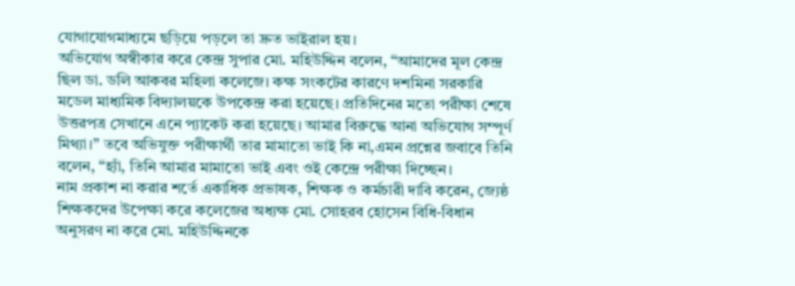যোগাযোগমাধ্যমে ছড়িয়ে পড়লে তা দ্রুত ভাইরাল হয়।
অভিযোগ অস্বীকার করে কেন্দ্র সুপার মো. মহিউদ্দিন বলেন, “আমাদের মূল কেন্দ্র ছিল ডা. ডলি আকবর মহিলা কলেজে। কক্ষ সংকটের কারণে দশমিনা সরকারি মডেল মাধ্যমিক বিদ্যালয়কে উপকেন্দ্র করা হয়েছে। প্রতিদিনের মতো পরীক্ষা শেষে উত্তরপত্র সেখানে এনে প্যাকেট করা হয়েছে। আমার বিরুদ্ধে আনা অভিযোগ সম্পূর্ণ মিথ্যা।” তবে অভিযুক্ত পরীক্ষার্থী তার মামাতো ভাই কি না,এমন প্রশ্নের জবাবে তিনি বলেন, “হ্যাঁ, তিনি আমার মামাতো ভাই এবং ওই কেন্দ্রে পরীক্ষা দিচ্ছেন।
নাম প্রকাশ না করার শর্তে একাধিক প্রভাষক, শিক্ষক ও কর্মচারী দাবি করেন, জ্যেষ্ঠ শিক্ষকদের উপেক্ষা করে কলেজের অধ্যক্ষ মো. সোহরব হোসেন বিধি-বিধান অনুসরণ না করে মো. মহিউদ্দিনকে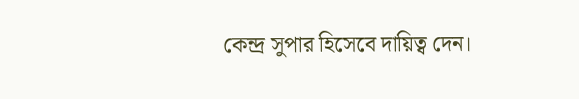কেন্দ্র সুপার হিসেবে দায়িত্ব দেন।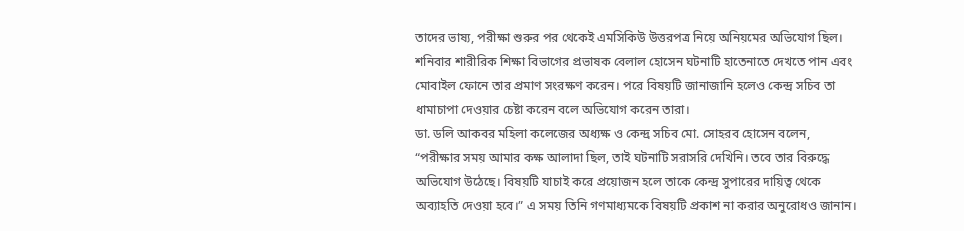তাদের ভাষ্য, পরীক্ষা শুরুর পর থেকেই এমসিকিউ উত্তরপত্র নিয়ে অনিয়মের অভিযোগ ছিল। শনিবার শারীরিক শিক্ষা বিভাগের প্রভাষক বেলাল হোসেন ঘটনাটি হাতেনাতে দেখতে পান এবং মোবাইল ফোনে তার প্রমাণ সংরক্ষণ করেন। পরে বিষয়টি জানাজানি হলেও কেন্দ্র সচিব তা ধামাচাপা দেওয়ার চেষ্টা করেন বলে অভিযোগ করেন তারা।
ডা. ডলি আকবর মহিলা কলেজের অধ্যক্ষ ও কেন্দ্র সচিব মো. সোহরব হোসেন বলেন, “পরীক্ষার সময় আমার কক্ষ আলাদা ছিল, তাই ঘটনাটি সরাসরি দেখিনি। তবে তার বিরুদ্ধে অভিযোগ উঠেছে। বিষয়টি যাচাই করে প্রয়োজন হলে তাকে কেন্দ্র সুপারের দায়িত্ব থেকে অব্যাহতি দেওয়া হবে।” এ সময় তিনি গণমাধ্যমকে বিষয়টি প্রকাশ না করার অনুরোধও জানান।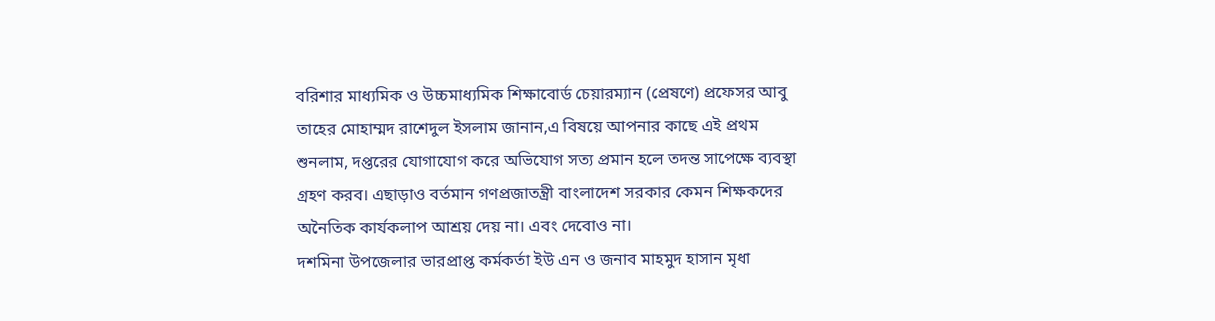বরিশার মাধ্যমিক ও উচ্চমাধ্যমিক শিক্ষাবোর্ড চেয়ারম্যান (প্রেষণে) প্রফেসর আবু তাহের মোহাম্মদ রাশেদুল ইসলাম জানান,এ বিষয়ে আপনার কাছে এই প্রথম শুনলাম, দপ্তরের যোগাযোগ করে অভিযোগ সত্য প্রমান হলে তদন্ত সাপেক্ষে ব্যবস্থা গ্রহণ করব। এছাড়াও বর্তমান গণপ্রজাতন্ত্রী বাংলাদেশ সরকার কেমন শিক্ষকদের অনৈতিক কার্যকলাপ আশ্রয় দেয় না। এবং দেবোও না।
দশমিনা উপজেলার ভারপ্রাপ্ত কর্মকর্তা ইউ এন ও জনাব মাহমুদ হাসান মৃধা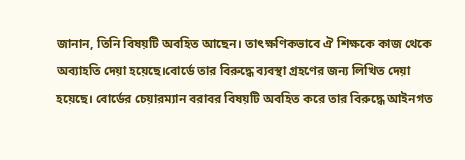জানান, তিনি বিষয়টি অবহিত আছেন। তাৎক্ষণিকভাবে ঐ শিক্ষকে কাজ থেকে অব্যাহতি দেয়া হয়েছে।বোর্ডে তার বিরুদ্ধে ব্যবস্থা গ্রহণের জন্য লিখিত দেয়া হয়েছে। বোর্ডের চেয়ারম্যান বরাবর বিষয়টি অবহিত করে তার বিরুদ্ধে আইনগত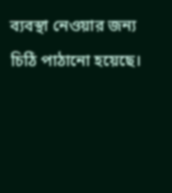ব্যবস্থা নেওয়ার জন্য চিঠি পাঠানো হয়েছে।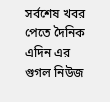সর্বশেষ খবর পেতে দৈনিক এদিন এর গুগল নিউজ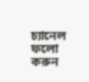চ্যানেল ফলো করুন